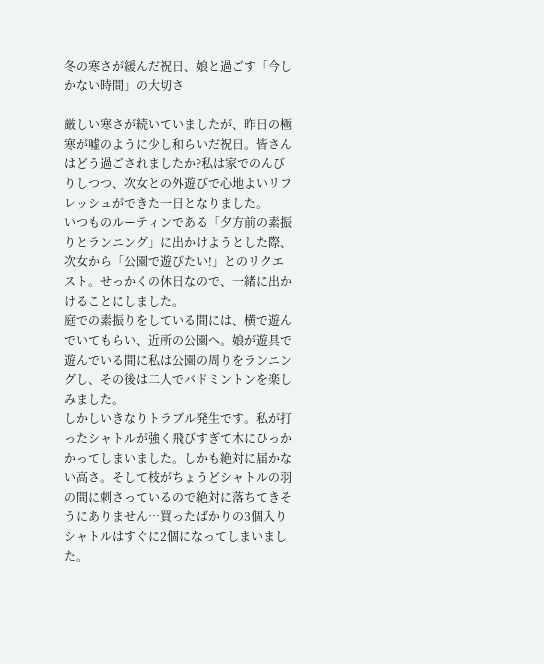冬の寒さが緩んだ祝日、娘と過ごす「今しかない時間」の大切さ

厳しい寒さが続いていましたが、昨日の極寒が嘘のように少し和らいだ祝日。皆さんはどう過ごされましたか?私は家でのんびりしつつ、次女との外遊びで心地よいリフレッシュができた一日となりました。
いつものルーティンである「夕方前の素振りとランニング」に出かけようとした際、次女から「公園で遊びたい!」とのリクエスト。せっかくの休日なので、一緒に出かけることにしました。
庭での素振りをしている間には、横で遊んでいてもらい、近所の公園へ。娘が遊具で遊んでいる間に私は公園の周りをランニングし、その後は二人でバドミントンを楽しみました。
しかしいきなりトラブル発生です。私が打ったシャトルが強く飛びすぎて木にひっかかってしまいました。しかも絶対に届かない高さ。そして枝がちょうどシャトルの羽の間に刺さっているので絶対に落ちてきそうにありません…買ったばかりの3個入りシャトルはすぐに2個になってしまいました。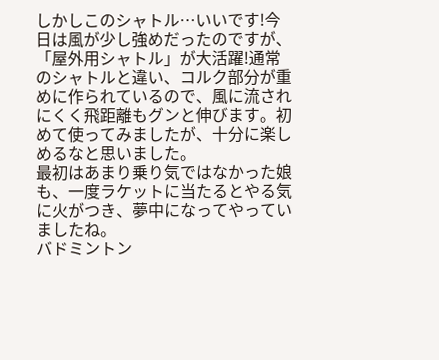しかしこのシャトル…いいです!今日は風が少し強めだったのですが、「屋外用シャトル」が大活躍!通常のシャトルと違い、コルク部分が重めに作られているので、風に流されにくく飛距離もグンと伸びます。初めて使ってみましたが、十分に楽しめるなと思いました。
最初はあまり乗り気ではなかった娘も、一度ラケットに当たるとやる気に火がつき、夢中になってやっていましたね。
バドミントン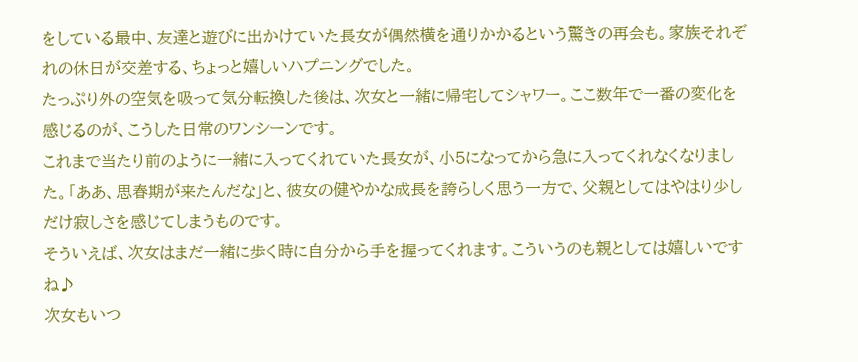をしている最中、友達と遊びに出かけていた長女が偶然横を通りかかるという驚きの再会も。家族それぞれの休日が交差する、ちょっと嬉しいハプニングでした。
たっぷり外の空気を吸って気分転換した後は、次女と一緒に帰宅してシャワー。ここ数年で一番の変化を感じるのが、こうした日常のワンシーンです。
これまで当たり前のように一緒に入ってくれていた長女が、小5になってから急に入ってくれなくなりました。「ああ、思春期が来たんだな」と、彼女の健やかな成長を誇らしく思う一方で、父親としてはやはり少しだけ寂しさを感じてしまうものです。
そういえば、次女はまだ一緒に歩く時に自分から手を握ってくれます。こういうのも親としては嬉しいですね♪
次女もいつ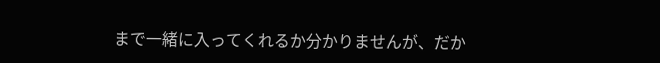まで一緒に入ってくれるか分かりませんが、だか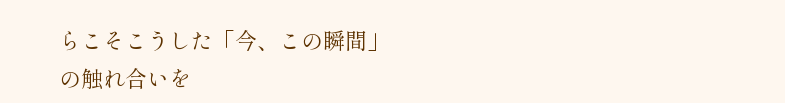らこそこうした「今、この瞬間」の触れ合いを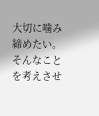大切に噛み締めたい。そんなことを考えさせ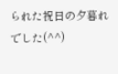られた祝日の夕暮れでした(^^)